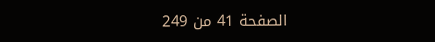الصفحة 41 من 249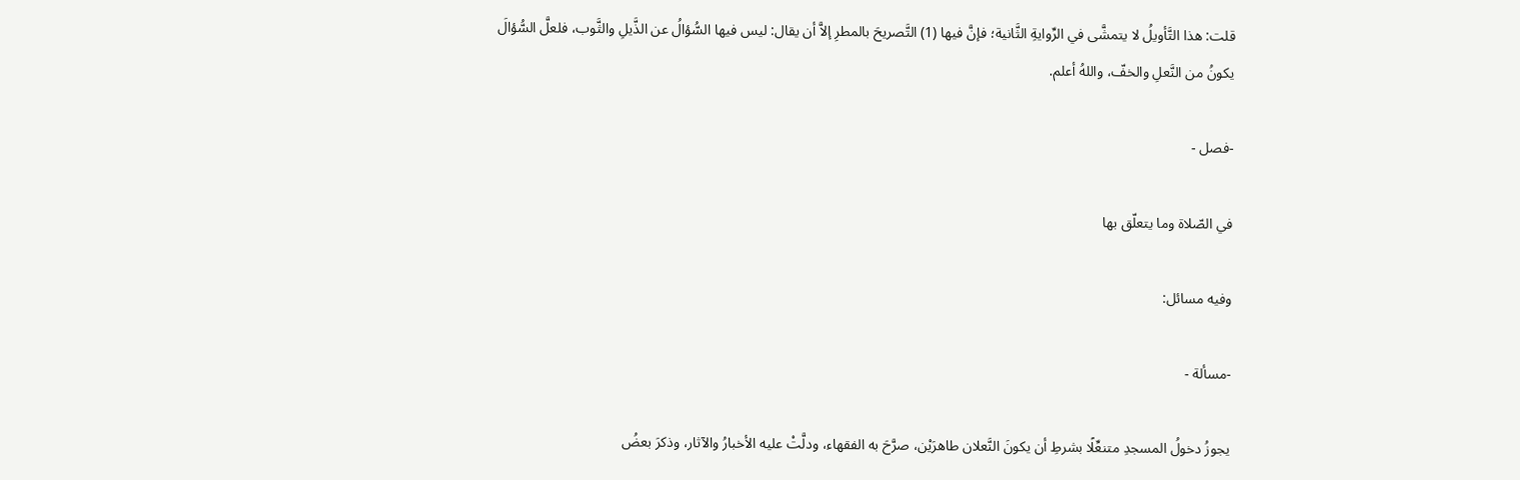قلت: هذا التَّأويلُ لا يتمشَّى في الرِّوايةِ الثَّانية؛ فإنَّ فيها (1) التَّصريحَ بالمطرِ إلاَّ أن يقال: ليس فيها السُّؤالُ عن الذَّيلِ والثَّوب، فلعلَّ السُّؤالَ يكونُ من النَّعلِ والخفّ، واللهُ أعلم.

-فصل -

في الصّلاة وما يتعلّق بها

وفيه مسائل:

-مسألة -

يجوزُ دخولُ المسجدِ متنعِّلًا بشرطِ أن يكونَ النَّعلان طاهرَيْن، صرَّحَ به الفقهاء، ودلَّتْ عليه الأخبارُ والآثار، وذكرَ بعضُ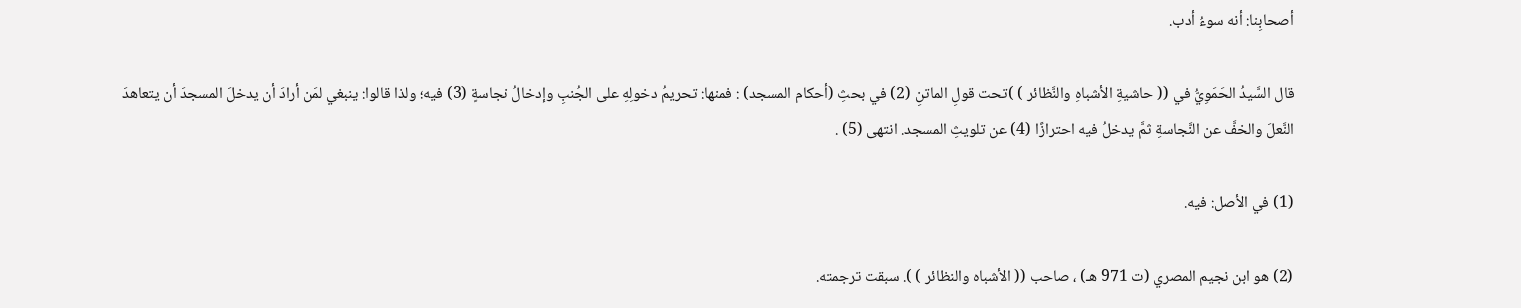أصحابِنا: أنه سوءُ أدب.

قال السَّيدُ الحَمَوِيُّ في (( حاشيةِ الأشباهِ والنَّظائر ) )تحت قولِ الماتنِ (2) في بحثِ (أحكام المسجد) : فمنها: تحريمُ دخولِهِ على الجُنبِ وإدخالُ نجاسةٍ (3) فيه؛ ولذا قالوا: ينبغي لمَن أرادَ أن يدخلَ المسجدَ أن يتعاهدَ النَّعلَ والخفَّ عن النَّجاسةِ ثمَّ يدخلُ فيه احترازًا (4) عن تلويثِ المسجد. انتهى (5) .

(1) في الأصل: فيه.

(2) هو ابن نجيم المصري (ت 971 هـ) ، صاحب (( الأشباه والنظائر ) ). سبقت ترجمته.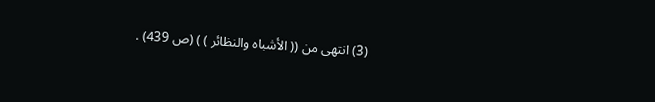(3) انتهى من (( الأشباه والنظائر ) ) (ص 439) .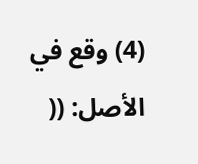(4) وقع في الأصل: ((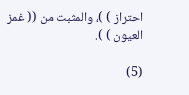احتراز ) )، والمثبت من (( غمز العيون ) ).

(5)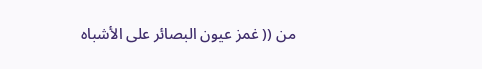من (( غمز عيون البصائر على الأشباه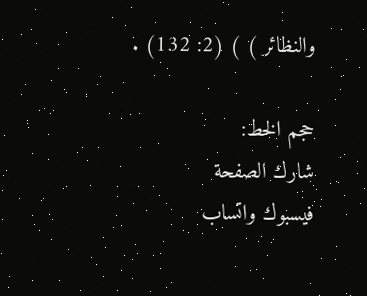والنظائر ) ) (2: 132) .

حجم الخط:
شارك الصفحة
فيسبوك واتساب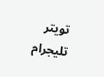تويتر تليجرام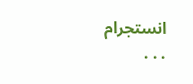انستجرام
. . .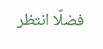فضلًا انتظر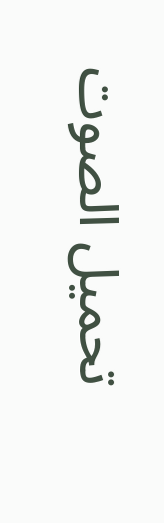تحميل الصوت